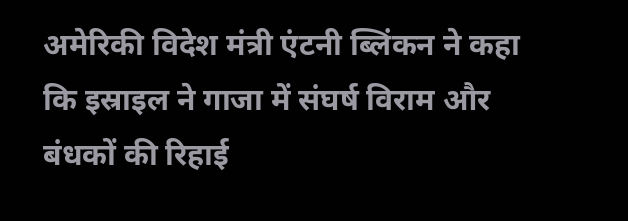अमेरिकी विदेश मंत्री एंटनी ब्लिंकन ने कहा कि इस्राइल ने गाजा में संघर्ष विराम और बंधकों की रिहाई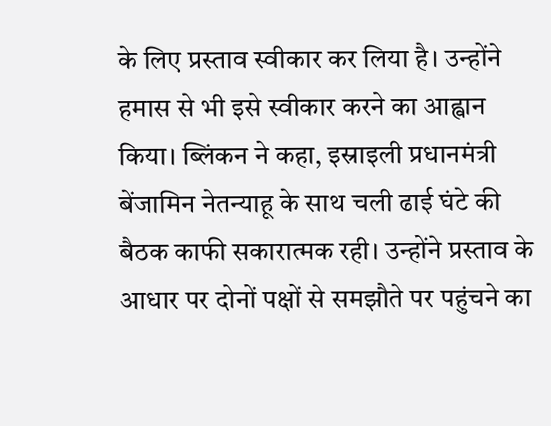के लिए प्रस्ताव स्वीकार कर लिया है। उन्होंने हमास से भी इसे स्वीकार करने का आह्वान किया। ब्लिंकन ने कहा, इस्राइली प्रधानमंत्री बेंजामिन नेतन्याहू के साथ चली ढाई घंटे की बैठक काफी सकारात्मक रही। उन्होंने प्रस्ताव के आधार पर दोनों पक्षों से समझौते पर पहुंचने का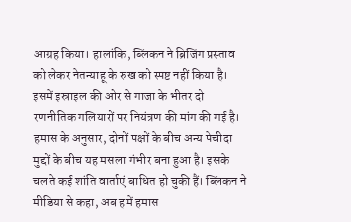आग्रह किया। हालांकि, ब्लिंकन ने ब्रिजिंग प्रस्ताव को लेकर नेतन्याहू के रुख को स्पष्ट नहीं किया है। इसमें इस्राइल की ओर से गाजा के भीतर दो रणनीतिक गलियारों पर नियंत्रण की मांग की गई है। हमास के अनुसार, दोनों पक्षों के बीच अन्य पेचीदा मुद्दों के बीच यह मसला गंभीर बना हुआ है। इसके चलते कई शांति वार्ताएं बाधित हो चुकी हैं। ब्लिंकन ने मीडिया से कहा, अब हमें हमास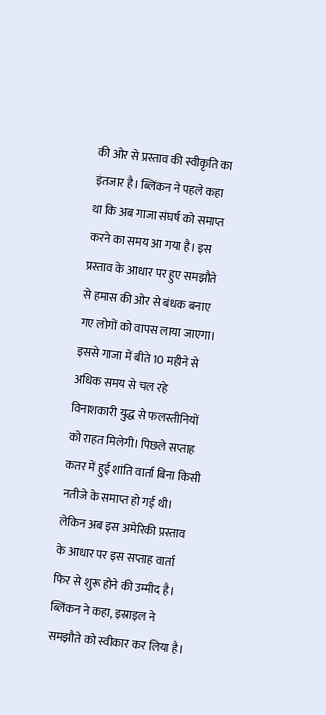की ओर से प्रस्ताव की स्वीकृति का इंतजार है। ब्लिंकन ने पहले कहा था कि अब गाजा संघर्ष को समाप्त करने का समय आ गया है। इस प्रस्ताव के आधार पर हुए समझौते से हमास की ओर से बंधक बनाए गए लोगों को वापस लाया जाएगा। इससे गाजा में बीते 10 महीने से अधिक समय से चल रहे विनाशकारी युद्ध से फलस्तीनियों को राहत मिलेगी। पिछले सप्ताह कतर में हुई शांति वार्ता बिना किसी नतीजे के समाप्त हो गई थी। लेकिन अब इस अमेरिकी प्रस्ताव के आधार पर इस सप्ताह वार्ता फिर से शुरू होने की उम्मीद है। ब्लिंकन ने कहा, इस्राइल ने समझौते को स्वीकार कर लिया है।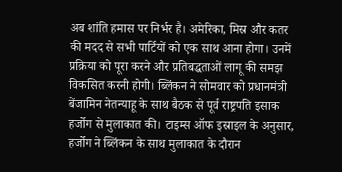अब शांति हमास पर निर्भर है। अमेरिका, मिस्र और कतर की मदद से सभी पार्टियों को एक साथ आना होगा। उनमें प्रक्रिया को पूरा करने और प्रतिबद्धताओं लागू की समझ विकसित करनी होगी। ब्लिंकन ने सोमवार को प्रधानमंत्री बेंजामिन नेतन्याहू के साथ बैठक से पूर्व राष्ट्रपति इसाक हर्जोग से मुलाकात की। टाइम्स ऑफ इस्राइल के अनुसार, हर्जोग ने ब्लिंकन के साथ मुलाकात के दौरान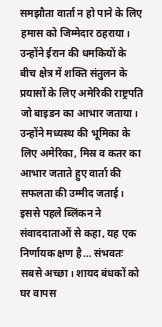समझौता वार्ता न हो पाने के लिए हमास को जिम्मेदार ठहराया। उन्होंने ईरान की धमकियों के बीच क्षेत्र में शक्ति संतुलन के प्रयासों के लिए अमेरिकी राष्ट्रपति जो बाइडन का आभार जताया। उन्होंने मध्यस्थ की भूमिका के लिए अमेरिका, मिस्र व कतर का आभार जताते हुए वार्ता की सफलता की उम्मीद जताई। इससे पहले ब्लिंकन ने संवाददाताओं से कहा, यह एक निर्णायक क्षण है… संभवतः सबसे अच्छा। शायद बंधकों को घर वापस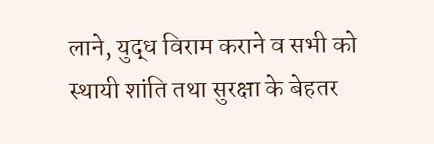लाने, युद्ध विराम कराने व सभी को स्थायी शांति तथा सुरक्षा के बेहतर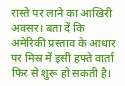रास्ते पर लाने का आखिरी अवसर। बता दें कि अमेरिकी प्रस्ताव के आधार पर मिस्र में इसी हफ्ते वार्ता फिर से शुरू हो सकती है।